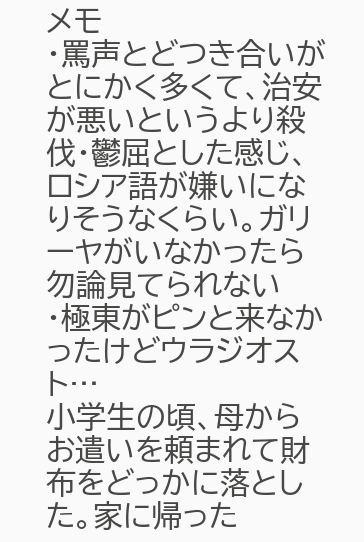メモ
・罵声とどつき合いがとにかく多くて、治安が悪いというより殺伐・鬱屈とした感じ、ロシア語が嫌いになりそうなくらい。ガリーヤがいなかったら勿論見てられない
・極東がピンと来なかったけどウラジオスト…
小学生の頃、母からお遣いを頼まれて財布をどっかに落とした。家に帰った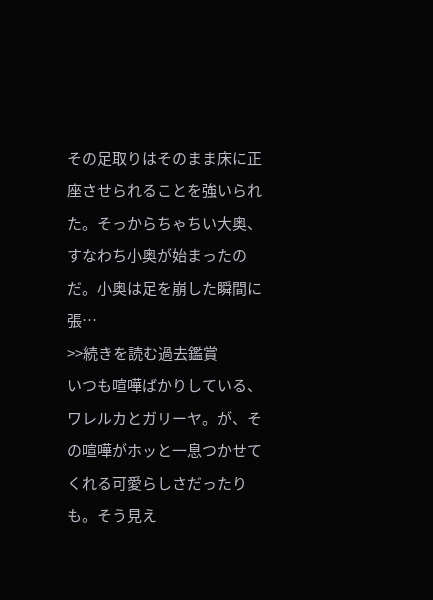その足取りはそのまま床に正座させられることを強いられた。そっからちゃちい大奥、すなわち小奥が始まったのだ。小奥は足を崩した瞬間に張…
>>続きを読む過去鑑賞
いつも喧嘩ばかりしている、ワレルカとガリーヤ。が、その喧嘩がホッと一息つかせてくれる可愛らしさだったりも。そう見え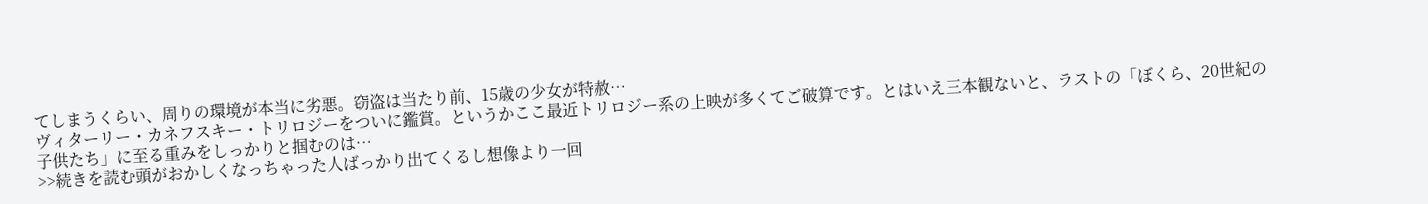てしまうくらい、周りの環境が本当に劣悪。窃盗は当たり前、15歳の少女が特赦…
ヴィターリー・カネフスキー・トリロジーをついに鑑賞。というかここ最近トリロジー系の上映が多くてご破算です。とはいえ三本観ないと、ラストの「ぼくら、20世紀の子供たち」に至る重みをしっかりと掴むのは…
>>続きを読む頭がおかしくなっちゃった人ばっかり出てくるし想像より一回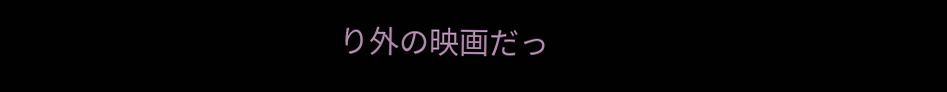り外の映画だっ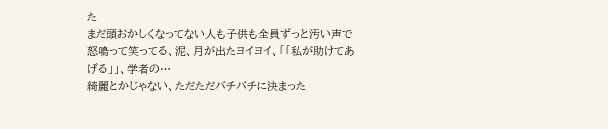た
まだ頭おかしくなってない人も子供も全員ずっと汚い声で怒鳴って笑ってる、泥、月が出たヨイヨイ、「「私が助けてあげる」」、学者の…
綺麗とかじゃない、ただただバチバチに決まった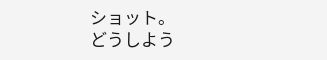ショット。
どうしよう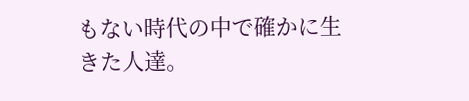もない時代の中で確かに生きた人達。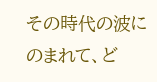その時代の波にのまれて、ど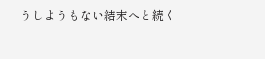うしようもない結末へと続く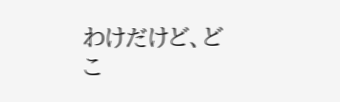わけだけど、どこ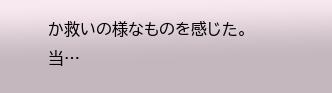か救いの様なものを感じた。
当…